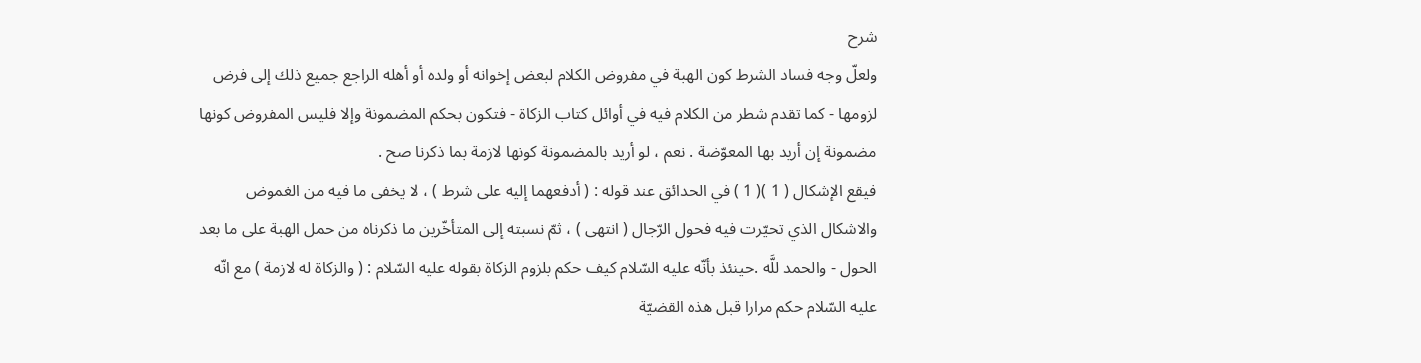شرح
ولعلّ وجه فساد الشرط كون الهبة في مفروض الكلام لبعض إخوانه أو ولده أو أهله الراجع جميع ذلك إلى فرض لزومها - كما تقدم شطر من الكلام فيه في أوائل كتاب الزكاة - فتكون بحكم المضمونة وإلا فليس المفروض كونها مضمونة إن أريد بها المعوّضة . نعم ، لو أريد بالمضمونة كونها لازمة بما ذكرنا صح .
فيقع الإشكال ( 1 )( 1 ) في الحدائق عند قوله : ( أدفعهما إليه على شرط ) ، لا يخفى ما فيه من الغموض والاشكال الذي تحيّرت فيه فحول الرّجال ( انتهى ) ، ثمّ نسبته إلى المتأخّرين ما ذكرناه من حمل الهبة على ما بعد الحول - والحمد للَّه .حينئذ بأنّه عليه السّلام كيف حكم بلزوم الزكاة بقوله عليه السّلام : ( والزكاة له لازمة ) مع انّه عليه السّلام حكم مرارا قبل هذه القضيّة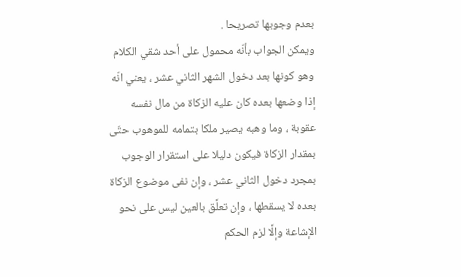بعدم وجوبها تصريحا .
ويمكن الجواب بأنّه محمول على أحد شقي الكلام وهو كونها بعد دخول الشهر الثاني عشر ، يعني انّه إذا وضعها بعده كان عليه الزكاة من مال نفسه عقوبة ، وما وهبه يصير ملكا بتمامه للموهوب حتّى بمقدار الزكاة فيكون دليلا على استقرار الوجوب بمجرد دخول الثاني عشر ، وإن نفى موضوع الزكاة بعده لا يسقطها ، وإن تعلَّق بالعين ليس على نحو الإشاعة وإلَّا لزم الحكم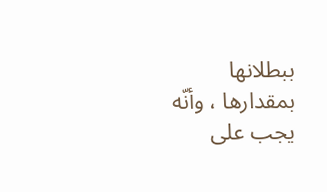ببطلانها بمقدارها ، وأنّه يجب على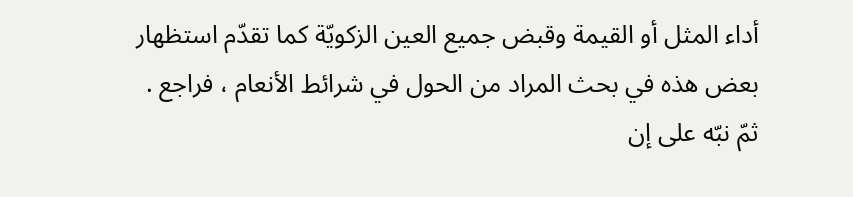أداء المثل أو القيمة وقبض جميع العين الزكويّة كما تقدّم استظهار بعض هذه في بحث المراد من الحول في شرائط الأنعام ، فراجع .
ثمّ نبّه على إن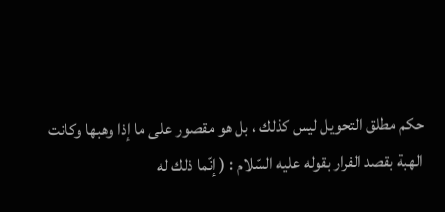حكم مطلق التحويل ليس كذلك ، بل هو مقصور على ما إذا وهبها وكانت الهبة بقصد الفرار بقوله عليه السّلام : ( إنّما ذلك له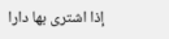إذا اشترى بها دارا